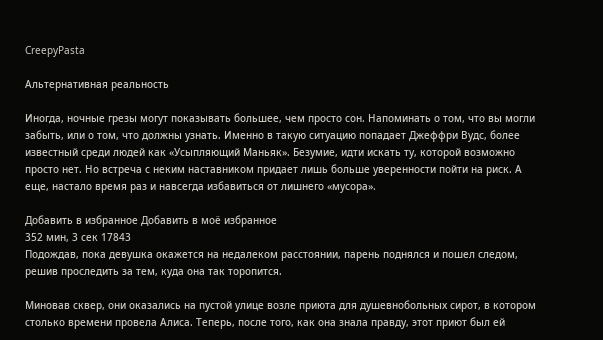CreepyPasta

Альтернативная реальность

Иногда, ночные грезы могут показывать большее, чем просто сон. Напоминать о том, что вы могли забыть, или о том, что должны узнать. Именно в такую ситуацию попадает Джеффри Вудс, более известный среди людей как «Усыпляющий Маньяк». Безумие, идти искать ту, которой возможно просто нет. Но встреча с неким наставником придает лишь больше уверенности пойти на риск. А еще, настало время раз и навсегда избавиться от лишнего «мусора».

Добавить в избранное Добавить в моё избранное
352 мин, 3 сек 17843
Подождав, пока девушка окажется на недалеком расстоянии, парень поднялся и пошел следом, решив проследить за тем, куда она так торопится.

Миновав сквер, они оказались на пустой улице возле приюта для душевнобольных сирот, в котором столько времени провела Алиса. Теперь, после того, как она знала правду, этот приют был ей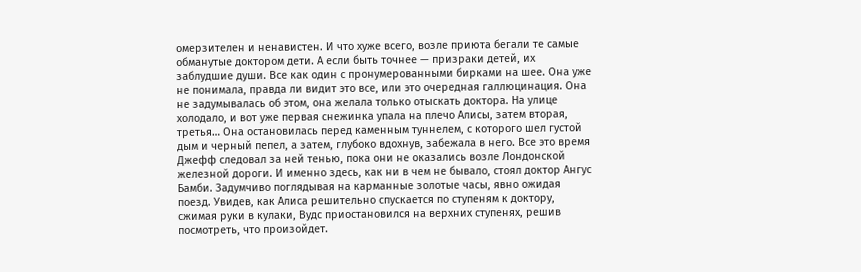омерзителен и ненавистен. И что хуже всего, возле приюта бегали те самые обманутые доктором дети. А если быть точнее — призраки детей, их заблудшие души. Все как один с пронумерованными бирками на шее. Она уже не понимала, правда ли видит это все, или это очередная галлюцинация. Она не задумывалась об этом, она желала только отыскать доктора. На улице холодало, и вот уже первая снежинка упала на плечо Алисы, затем вторая, третья… Она остановилась перед каменным туннелем, с которого шел густой дым и черный пепел, а затем, глубоко вдохнув, забежала в него. Все это время Джефф следовал за ней тенью, пока они не оказались возле Лондонской железной дороги. И именно здесь, как ни в чем не бывало, стоял доктор Ангус Бамби. Задумчиво поглядывая на карманные золотые часы, явно ожидая поезд. Увидев, как Алиса решительно спускается по ступеням к доктору, сжимая руки в кулаки, Вудс приостановился на верхних ступенях, решив посмотреть, что произойдет.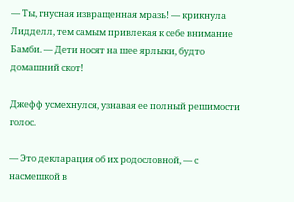— Ты, гнусная извращенная мразь! — крикнула Лидделл, тем самым привлекая к себе внимание Бамби. — Дети носят на шее ярлыки, будто домашний скот!

Джефф усмехнулся, узнавая ее полный решимости голос.

— Это декларация об их родословной, — с насмешкой в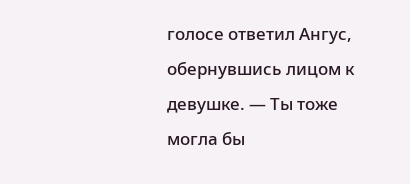голосе ответил Ангус, обернувшись лицом к девушке. — Ты тоже могла бы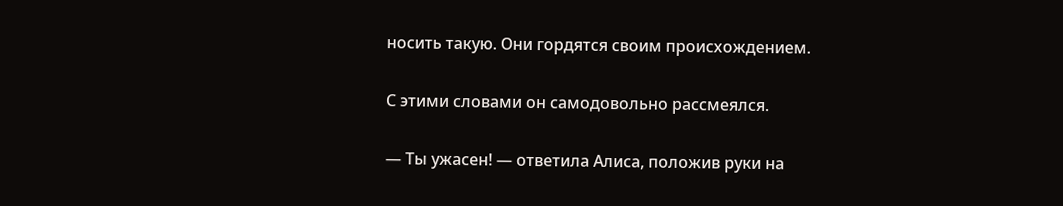носить такую. Они гордятся своим происхождением.

С этими словами он самодовольно рассмеялся.

— Ты ужасен! — ответила Алиса, положив руки на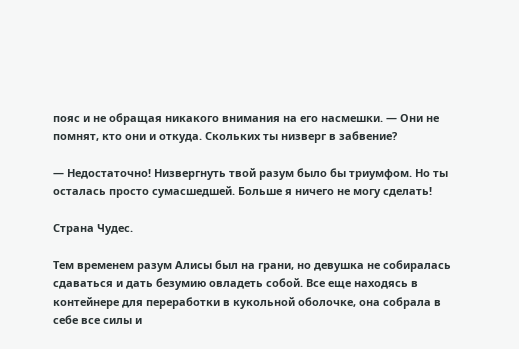пояс и не обращая никакого внимания на его насмешки. — Они не помнят, кто они и откуда. Скольких ты низверг в забвение?

— Недостаточно! Низвергнуть твой разум было бы триумфом. Но ты осталась просто сумасшедшей. Больше я ничего не могу сделать!

Страна Чудес.

Тем временем разум Алисы был на грани, но девушка не собиралась сдаваться и дать безумию овладеть собой. Все еще находясь в контейнере для переработки в кукольной оболочке, она собрала в себе все силы и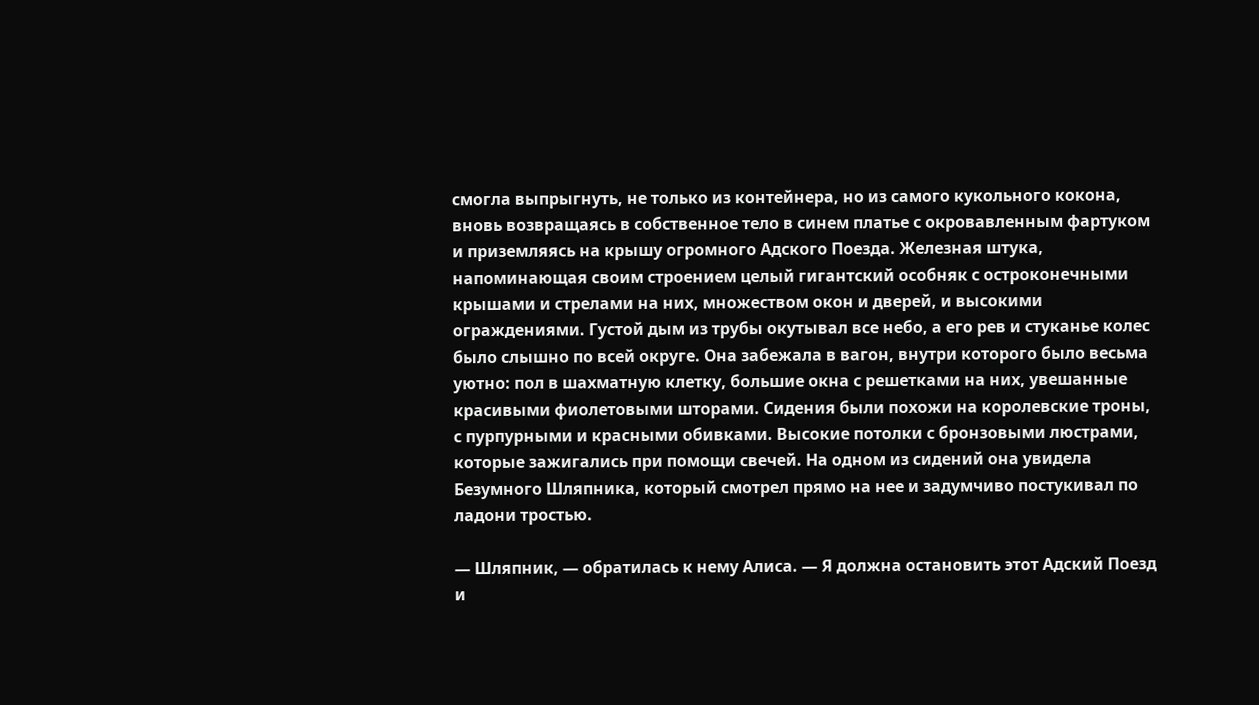смогла выпрыгнуть, не только из контейнера, но из самого кукольного кокона, вновь возвращаясь в собственное тело в синем платье с окровавленным фартуком и приземляясь на крышу огромного Адского Поезда. Железная штука, напоминающая своим строением целый гигантский особняк с остроконечными крышами и стрелами на них, множеством окон и дверей, и высокими ограждениями. Густой дым из трубы окутывал все небо, а его рев и стуканье колес было слышно по всей округе. Она забежала в вагон, внутри которого было весьма уютно: пол в шахматную клетку, большие окна с решетками на них, увешанные красивыми фиолетовыми шторами. Сидения были похожи на королевские троны, с пурпурными и красными обивками. Высокие потолки с бронзовыми люстрами, которые зажигались при помощи свечей. На одном из сидений она увидела Безумного Шляпника, который смотрел прямо на нее и задумчиво постукивал по ладони тростью.

— Шляпник, — обратилась к нему Алиса. — Я должна остановить этот Адский Поезд и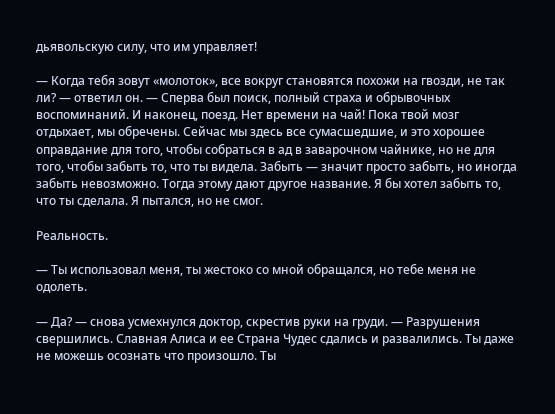дьявольскую силу, что им управляет!

— Когда тебя зовут «молоток», все вокруг становятся похожи на гвозди, не так ли? — ответил он. — Сперва был поиск, полный страха и обрывочных воспоминаний. И наконец, поезд. Нет времени на чай! Пока твой мозг отдыхает, мы обречены. Сейчас мы здесь все сумасшедшие, и это хорошее оправдание для того, чтобы собраться в ад в заварочном чайнике, но не для того, чтобы забыть то, что ты видела. Забыть — значит просто забыть, но иногда забыть невозможно. Тогда этому дают другое название. Я бы хотел забыть то, что ты сделала. Я пытался, но не смог.

Реальность.

— Ты использовал меня, ты жестоко со мной обращался, но тебе меня не одолеть.

— Да? — снова усмехнулся доктор, скрестив руки на груди. — Разрушения свершились. Славная Алиса и ее Страна Чудес сдались и развалились. Ты даже не можешь осознать что произошло. Ты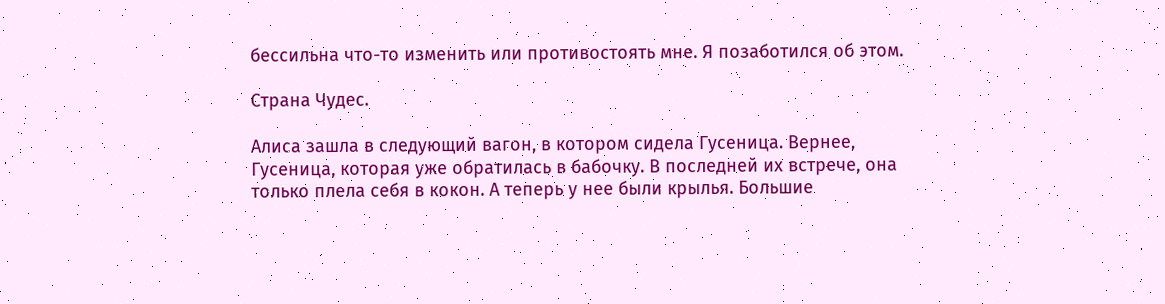бессильна что-то изменить или противостоять мне. Я позаботился об этом.

Страна Чудес.

Алиса зашла в следующий вагон, в котором сидела Гусеница. Вернее, Гусеница, которая уже обратилась в бабочку. В последней их встрече, она только плела себя в кокон. А теперь у нее были крылья. Большие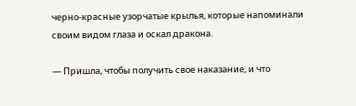черно-красные узорчатые крылья, которые напоминали своим видом глаза и оскал дракона.

— Пришла, чтобы получить свое наказание, и что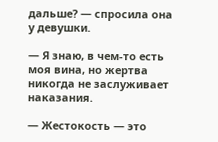дальше? — спросила она у девушки.

— Я знаю, в чем-то есть моя вина, но жертва никогда не заслуживает наказания.

— Жестокость — это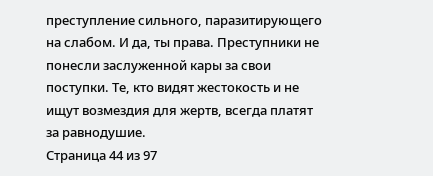преступление сильного, паразитирующего на слабом. И да, ты права. Преступники не понесли заслуженной кары за свои поступки. Те, кто видят жестокость и не ищут возмездия для жертв, всегда платят за равнодушие.
Страница 44 из 97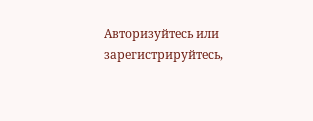Авторизуйтесь или зарегистрируйтесь,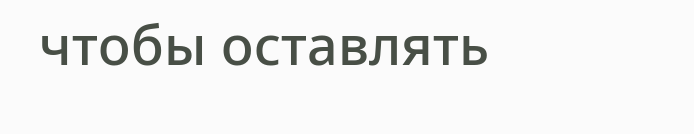чтобы оставлять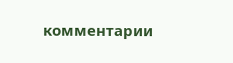комментарии